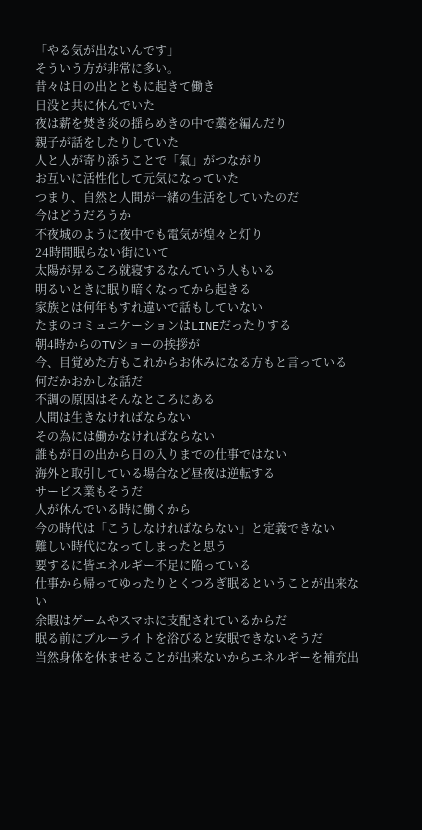「やる気が出ないんです」
そういう方が非常に多い。
昔々は日の出とともに起きて働き
日没と共に休んでいた
夜は薪を焚き炎の揺らめきの中で藁を編んだり
親子が話をしたりしていた
人と人が寄り添うことで「氣」がつながり
お互いに活性化して元気になっていた
つまり、自然と人間が一緒の生活をしていたのだ
今はどうだろうか
不夜城のように夜中でも電気が煌々と灯り
24時間眠らない街にいて
太陽が昇るころ就寝するなんていう人もいる
明るいときに眠り暗くなってから起きる
家族とは何年もすれ違いで話もしていない
たまのコミュニケーションはLINEだったりする
朝4時からのTVショーの挨拶が
今、目覚めた方もこれからお休みになる方もと言っている
何だかおかしな話だ
不調の原因はそんなところにある
人間は生きなければならない
その為には働かなければならない
誰もが日の出から日の入りまでの仕事ではない
海外と取引している場合など昼夜は逆転する
サービス業もそうだ
人が休んでいる時に働くから
今の時代は「こうしなければならない」と定義できない
難しい時代になってしまったと思う
要するに皆エネルギー不足に陥っている
仕事から帰ってゆったりとくつろぎ眠るということが出来ない
余暇はゲームやスマホに支配されているからだ
眠る前にブルーライトを浴びると安眠できないそうだ
当然身体を休ませることが出来ないからエネルギーを補充出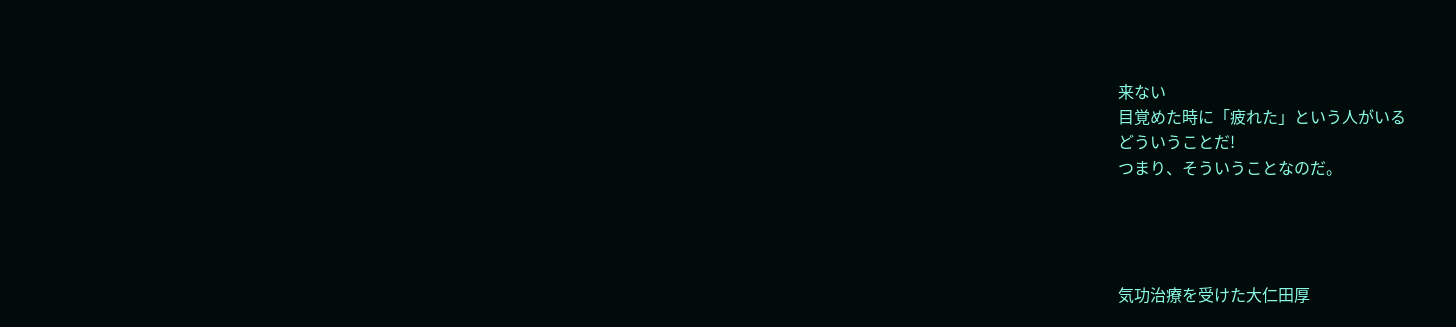来ない
目覚めた時に「疲れた」という人がいる
どういうことだ!
つまり、そういうことなのだ。




気功治療を受けた大仁田厚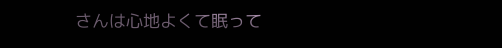さんは心地よくて眠って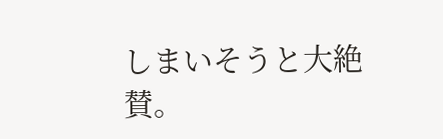しまいそうと大絶賛。